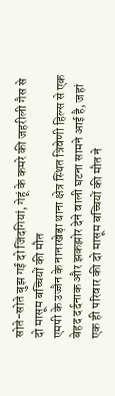सोते-सोते बुझ गई दो जिंदगियां, गेहूं के कमरे की जहरीली गैस से दो मासूम बच्चियों की मौत
एमपी के उज्जैन के नानाखेड़ा थाना क्षेत्र स्थित त्रिवेणी हिल्स से एक बेहद दर्दनाक और झकझोर देने वाली घटना सामने आई है, जहां एक ही परिवार की दो मासूम बच्चियों की मौत ने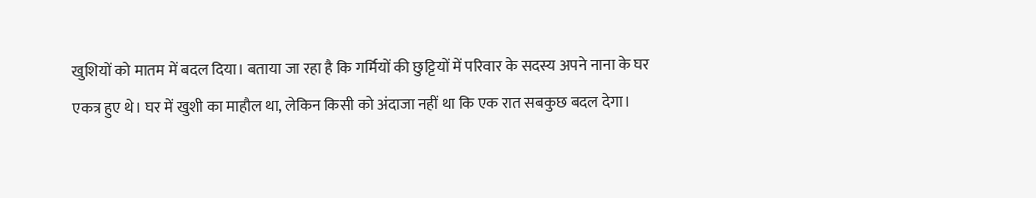खुशियों को मातम में बदल दिया। बताया जा रहा है कि गर्मियों की छुट्टियों में परिवार के सदस्य अपने नाना के घर एकत्र हुए थे। घर में खुशी का माहौल था, लेकिन किसी को अंदाजा नहीं था कि एक रात सबकुछ बदल देगा।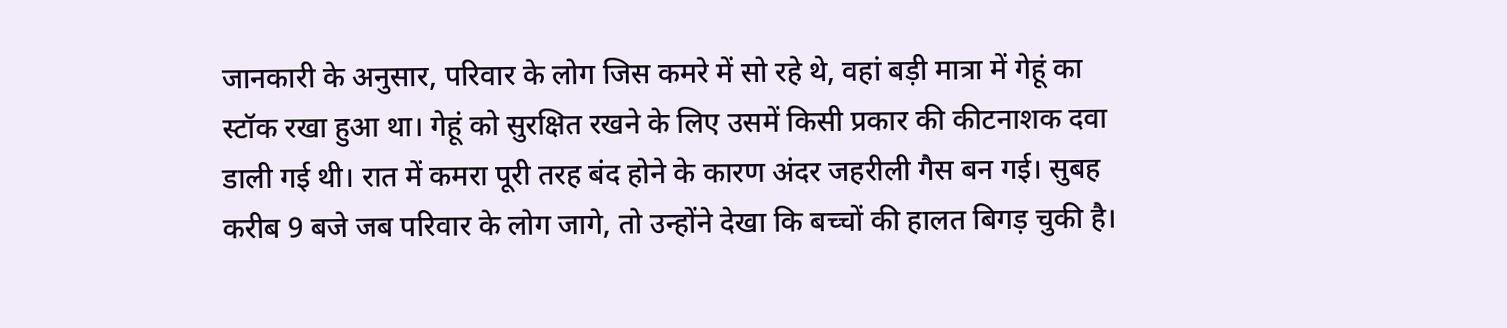जानकारी के अनुसार, परिवार के लोग जिस कमरे में सो रहे थे, वहां बड़ी मात्रा में गेहूं का स्टॉक रखा हुआ था। गेहूं को सुरक्षित रखने के लिए उसमें किसी प्रकार की कीटनाशक दवा डाली गई थी। रात में कमरा पूरी तरह बंद होने के कारण अंदर जहरीली गैस बन गई। सुबह करीब 9 बजे जब परिवार के लोग जागे, तो उन्होंने देखा कि बच्चों की हालत बिगड़ चुकी है।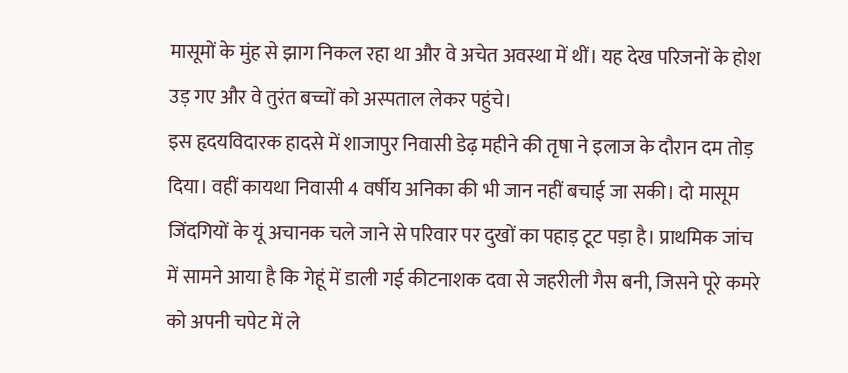मासूमों के मुंह से झाग निकल रहा था और वे अचेत अवस्था में थीं। यह देख परिजनों के होश उड़ गए और वे तुरंत बच्चों को अस्पताल लेकर पहुंचे।
इस हृदयविदारक हादसे में शाजापुर निवासी डेढ़ महीने की तृषा ने इलाज के दौरान दम तोड़ दिया। वहीं कायथा निवासी 4 वर्षीय अनिका की भी जान नहीं बचाई जा सकी। दो मासूम जिंदगियों के यूं अचानक चले जाने से परिवार पर दुखों का पहाड़ टूट पड़ा है। प्राथमिक जांच में सामने आया है कि गेहूं में डाली गई कीटनाशक दवा से जहरीली गैस बनी, जिसने पूरे कमरे को अपनी चपेट में ले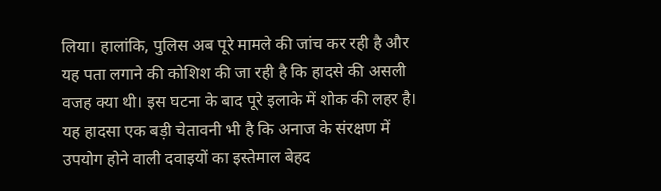लिया। हालांकि, पुलिस अब पूरे मामले की जांच कर रही है और यह पता लगाने की कोशिश की जा रही है कि हादसे की असली वजह क्या थी। इस घटना के बाद पूरे इलाके में शोक की लहर है। यह हादसा एक बड़ी चेतावनी भी है कि अनाज के संरक्षण में उपयोग होने वाली दवाइयों का इस्तेमाल बेहद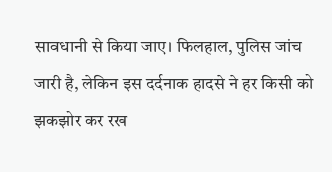सावधानी से किया जाए। फिलहाल, पुलिस जांच जारी है, लेकिन इस दर्दनाक हादसे ने हर किसी को झकझोर कर रख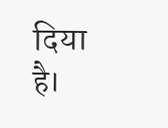दिया है।